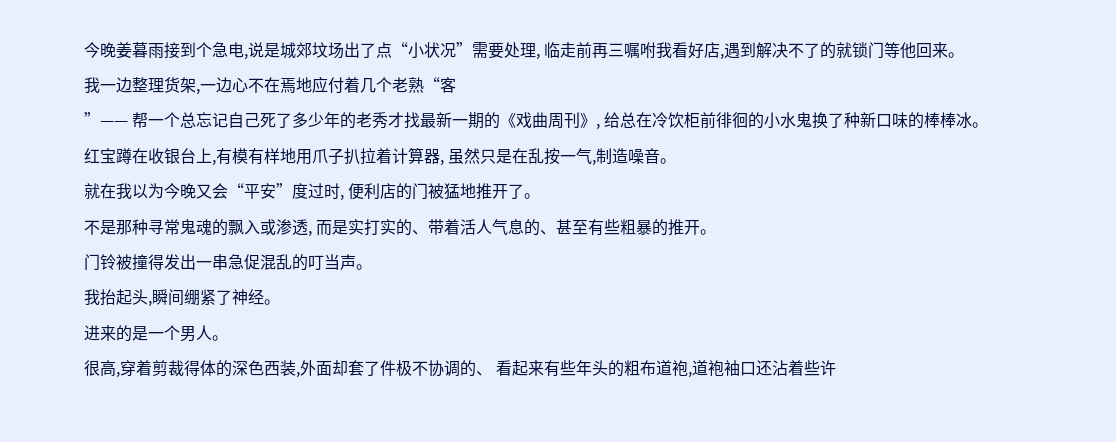今晚姜暮雨接到个急电,说是城郊坟场出了点“小状况”需要处理, 临走前再三嘱咐我看好店,遇到解决不了的就锁门等他回来。
我一边整理货架,一边心不在焉地应付着几个老熟“客
”—— 帮一个总忘记自己死了多少年的老秀才找最新一期的《戏曲周刊》, 给总在冷饮柜前徘徊的小水鬼换了种新口味的棒棒冰。
红宝蹲在收银台上,有模有样地用爪子扒拉着计算器, 虽然只是在乱按一气,制造噪音。
就在我以为今晚又会“平安”度过时, 便利店的门被猛地推开了。
不是那种寻常鬼魂的飘入或渗透, 而是实打实的、带着活人气息的、甚至有些粗暴的推开。
门铃被撞得发出一串急促混乱的叮当声。
我抬起头,瞬间绷紧了神经。
进来的是一个男人。
很高,穿着剪裁得体的深色西装,外面却套了件极不协调的、 看起来有些年头的粗布道袍,道袍袖口还沾着些许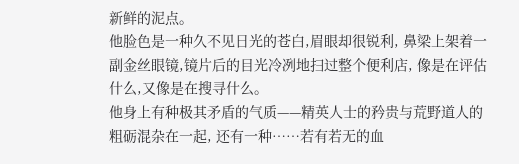新鲜的泥点。
他脸色是一种久不见日光的苍白,眉眼却很锐利, 鼻梁上架着一副金丝眼镜,镜片后的目光冷冽地扫过整个便利店, 像是在评估什么,又像是在搜寻什么。
他身上有种极其矛盾的气质——精英人士的矜贵与荒野道人的粗砺混杂在一起, 还有一种……若有若无的血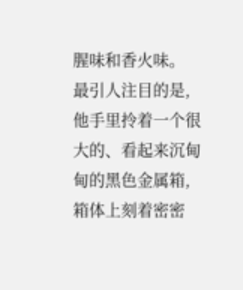腥味和香火味。
最引人注目的是,他手里拎着一个很大的、看起来沉甸甸的黑色金属箱, 箱体上刻着密密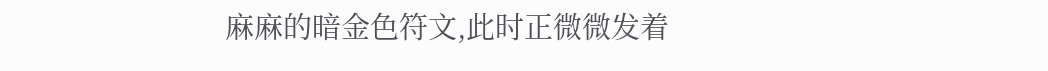麻麻的暗金色符文,此时正微微发着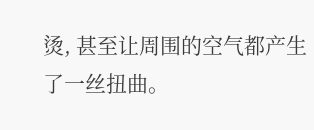烫, 甚至让周围的空气都产生了一丝扭曲。